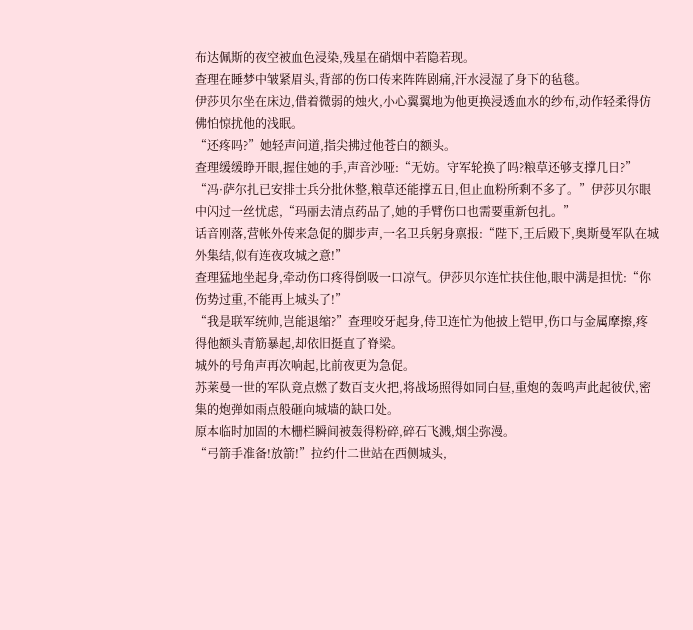布达佩斯的夜空被血色浸染,残星在硝烟中若隐若现。
查理在睡梦中皱紧眉头,背部的伤口传来阵阵剧痛,汗水浸湿了身下的毡毯。
伊莎贝尔坐在床边,借着微弱的烛火,小心翼翼地为他更换浸透血水的纱布,动作轻柔得仿佛怕惊扰他的浅眠。
“还疼吗?”她轻声问道,指尖拂过他苍白的额头。
查理缓缓睁开眼,握住她的手,声音沙哑:“无妨。守军轮换了吗?粮草还够支撑几日?”
“冯·萨尔扎已安排士兵分批休整,粮草还能撑五日,但止血粉所剩不多了。”伊莎贝尔眼中闪过一丝忧虑,“玛丽去清点药品了,她的手臂伤口也需要重新包扎。”
话音刚落,营帐外传来急促的脚步声,一名卫兵躬身禀报:“陛下,王后殿下,奥斯曼军队在城外集结,似有连夜攻城之意!”
查理猛地坐起身,牵动伤口疼得倒吸一口凉气。伊莎贝尔连忙扶住他,眼中满是担忧:“你伤势过重,不能再上城头了!”
“我是联军统帅,岂能退缩?”查理咬牙起身,侍卫连忙为他披上铠甲,伤口与金属摩擦,疼得他额头青筋暴起,却依旧挺直了脊梁。
城外的号角声再次响起,比前夜更为急促。
苏莱曼一世的军队竟点燃了数百支火把,将战场照得如同白昼,重炮的轰鸣声此起彼伏,密集的炮弹如雨点般砸向城墙的缺口处。
原本临时加固的木栅栏瞬间被轰得粉碎,碎石飞溅,烟尘弥漫。
“弓箭手准备!放箭!”拉约什二世站在西侧城头,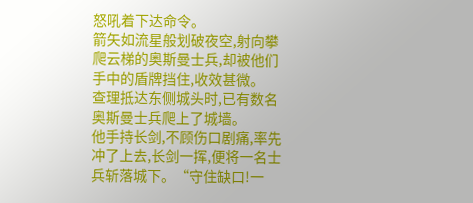怒吼着下达命令。
箭矢如流星般划破夜空,射向攀爬云梯的奥斯曼士兵,却被他们手中的盾牌挡住,收效甚微。
查理抵达东侧城头时,已有数名奥斯曼士兵爬上了城墙。
他手持长剑,不顾伤口剧痛,率先冲了上去,长剑一挥,便将一名士兵斩落城下。“守住缺口!一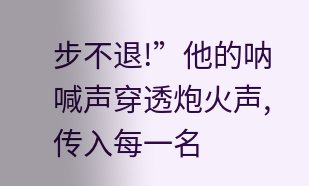步不退!”他的呐喊声穿透炮火声,传入每一名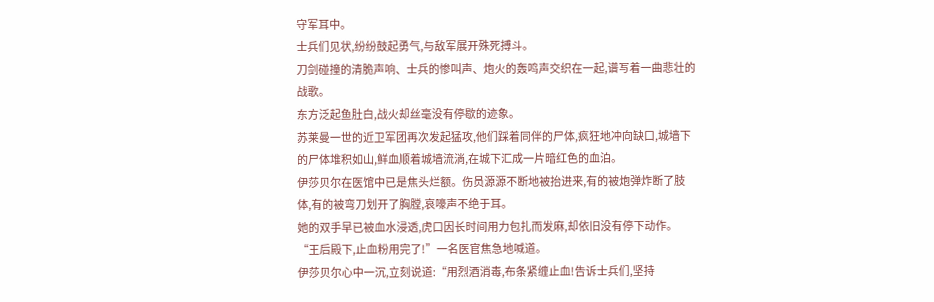守军耳中。
士兵们见状,纷纷鼓起勇气,与敌军展开殊死搏斗。
刀剑碰撞的清脆声响、士兵的惨叫声、炮火的轰鸣声交织在一起,谱写着一曲悲壮的战歌。
东方泛起鱼肚白,战火却丝毫没有停歇的迹象。
苏莱曼一世的近卫军团再次发起猛攻,他们踩着同伴的尸体,疯狂地冲向缺口,城墙下的尸体堆积如山,鲜血顺着城墙流淌,在城下汇成一片暗红色的血泊。
伊莎贝尔在医馆中已是焦头烂额。伤员源源不断地被抬进来,有的被炮弹炸断了肢体,有的被弯刀划开了胸膛,哀嚎声不绝于耳。
她的双手早已被血水浸透,虎口因长时间用力包扎而发麻,却依旧没有停下动作。
“王后殿下,止血粉用完了!”一名医官焦急地喊道。
伊莎贝尔心中一沉,立刻说道:“用烈酒消毒,布条紧缠止血!告诉士兵们,坚持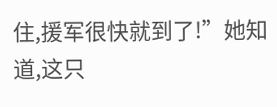住,援军很快就到了!”她知道,这只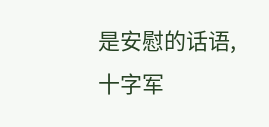是安慰的话语,十字军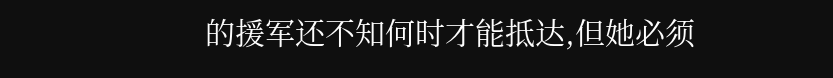的援军还不知何时才能抵达,但她必须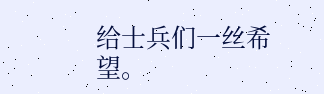给士兵们一丝希望。